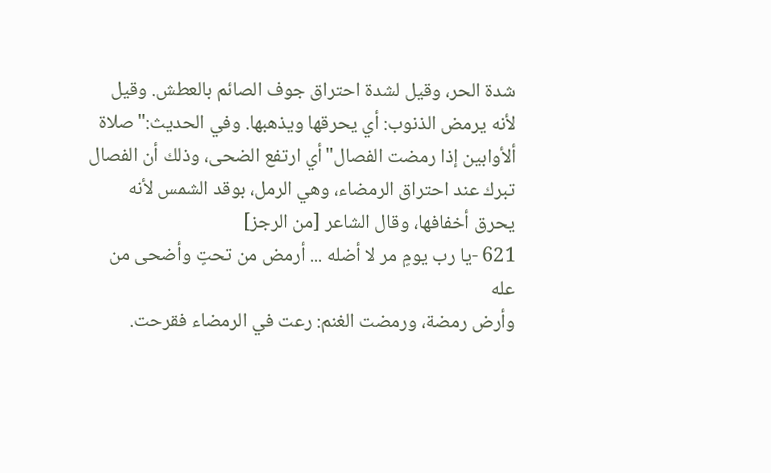شدة الحر، وقيل لشدة احتراق جوف الصائم بالعطش. وقيل لأنه يرمض الذنوب: أي يحرقها ويذهبها. وفي الحديث:"صلاة ألأوابين إذا رمضت الفصال"أي ارتفع الضحى، وذلك أن الفصال تبرك عند احتراق الرمضاء، وهي الرمل، بوقد الشمس لأنه يحرق أخفافها، وقال الشاعر [من الرجز]
621 -يا رب يومٍ مر لا أضله ... أرمض من تحتٍ وأضحى من عله
وأرض رمضة، ورمضت الغنم: رعت في الرمضاء فقرحت.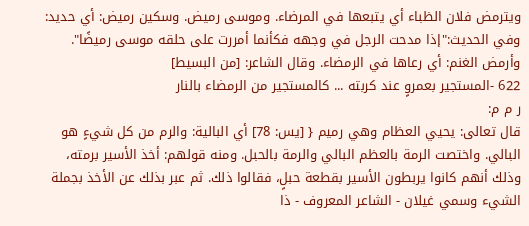ويترمض فلان الظباء أي يتبعها في المرضاء. وموسى رميض. وسكين رميض: أي حديد: وفي الحديث:"إذا مدحت الرجل في وجهه فكأنما أمررت على حلقه موسى رميضًا". وأرمض الغنم: أي رعاها في الرمضاء. وقال الشاعر: [من البسيط]
622 -المستجير بعمروٍ عند كربته ... كالمستجير من الرمضاء بالنار
ر م م:
قال تعالى: يحيي العظام وهي رميم { [يس: 78] أي البالية: والرم من كل شيءٍ هو البالي. واختصت الرمة بالعظم البالي والرمة بالحبل. ومنه قولهم: أخذ الأسير برمته، وذلك أنهم كانوا يربطون الأسير بقطعة حبلٍ، فقالوا ذلك. ثم عبر بذلك عن الأخذ بجملة الشيء وسمي غيلان - الشاعر المعروف - ذا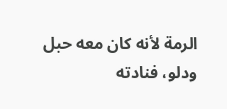الرمة لأنه كان معه حبل ودلو، فنادته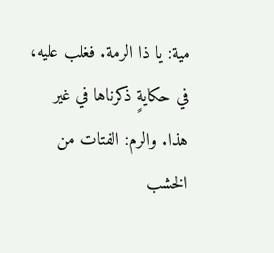مية: يا ذا الرمة. فغلب عليه، في حكايةٍ ذكرناها في غير هذا. والرم: الفتات من الخشب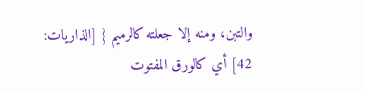والتبن، ومنه إلا جعلته كالرميم { [الذاريات: 42] أي كالورق المفتوت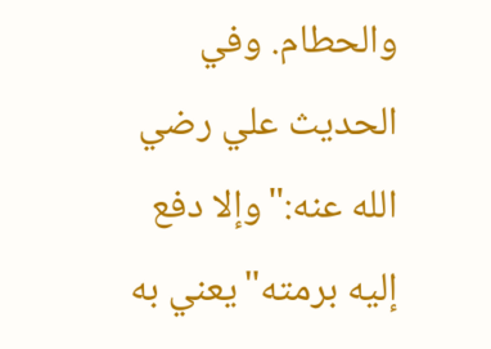والحطام. وفي الحديث علي رضي الله عنه:"وإلا دفع إليه برمته"يعني به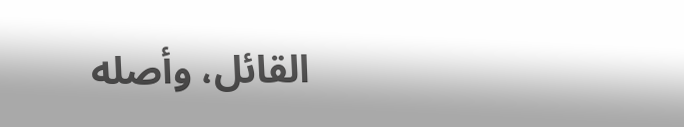القائل، وأصله